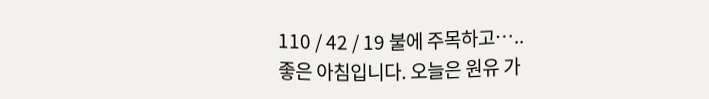110 / 42 / 19 불에 주목하고…..
좋은 아침입니다. 오늘은 원유 가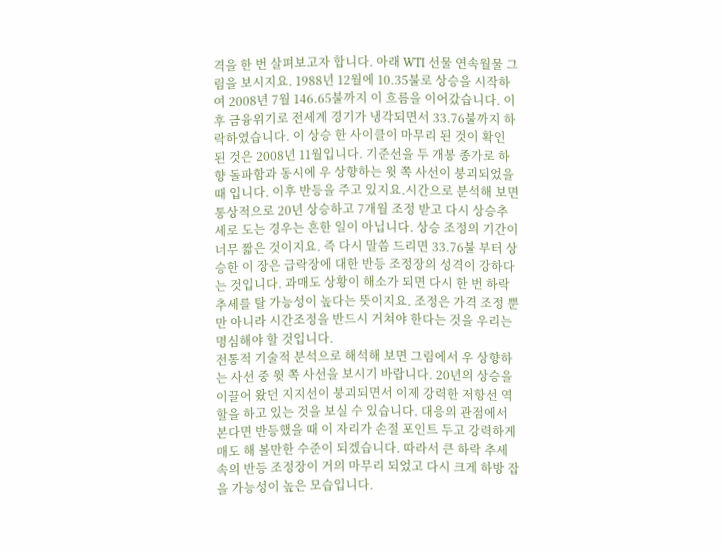격을 한 번 살펴보고자 합니다. 아래 WTI 선물 연속월물 그림을 보시지요. 1988년 12월에 10.35불로 상승을 시작하여 2008년 7월 146.65불까지 이 흐름을 이어갔습니다. 이후 금융위기로 전세계 경기가 냉각되면서 33.76불까지 하락하였습니다. 이 상승 한 사이클이 마무리 된 것이 확인 된 것은 2008년 11월입니다. 기준선을 두 개봉 종가로 하향 돌파함과 동시에 우 상향하는 윗 쪽 사선이 붕괴되었을 때 입니다. 이후 반등을 주고 있지요.시간으로 분석해 보면 통상적으로 20년 상승하고 7개월 조정 받고 다시 상승추세로 도는 경우는 흔한 일이 아닙니다. 상승 조정의 기간이 너무 짧은 것이지요. 즉 다시 말씀 드리면 33.76불 부터 상승한 이 장은 급락장에 대한 반등 조정장의 성격이 강하다는 것입니다. 과매도 상황이 해소가 되면 다시 한 번 하락 추세를 탈 가능성이 높다는 뜻이지요. 조정은 가격 조정 뿐만 아니라 시간조정을 반드시 거쳐야 한다는 것을 우리는 명심해야 할 것입니다.
전통적 기술적 분석으로 해석해 보면 그림에서 우 상향하는 사선 중 윗 쪽 사선을 보시기 바랍니다. 20년의 상승을 이끌어 왔던 지지선이 붕괴되면서 이제 강력한 저항선 역할을 하고 있는 것을 보실 수 있습니다. 대응의 관점에서 본다면 반등했을 때 이 자리가 손절 포인트 두고 강력하게 매도 해 볼만한 수준이 되겠습니다. 따라서 큰 하락 추세 속의 반등 조정장이 거의 마무리 되었고 다시 크게 하방 잡을 가능성이 높은 모습입니다.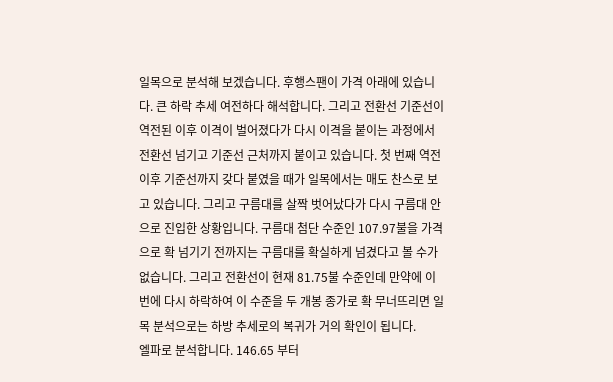일목으로 분석해 보겠습니다. 후행스팬이 가격 아래에 있습니다. 큰 하락 추세 여전하다 해석합니다. 그리고 전환선 기준선이 역전된 이후 이격이 벌어졌다가 다시 이격을 붙이는 과정에서 전환선 넘기고 기준선 근처까지 붙이고 있습니다. 첫 번째 역전 이후 기준선까지 갖다 붙였을 때가 일목에서는 매도 찬스로 보고 있습니다. 그리고 구름대를 살짝 벗어났다가 다시 구름대 안으로 진입한 상황입니다. 구름대 첨단 수준인 107.97불을 가격으로 확 넘기기 전까지는 구름대를 확실하게 넘겼다고 볼 수가 없습니다. 그리고 전환선이 현재 81.75불 수준인데 만약에 이 번에 다시 하락하여 이 수준을 두 개봉 종가로 확 무너뜨리면 일목 분석으로는 하방 추세로의 복귀가 거의 확인이 됩니다.
엘파로 분석합니다. 146.65 부터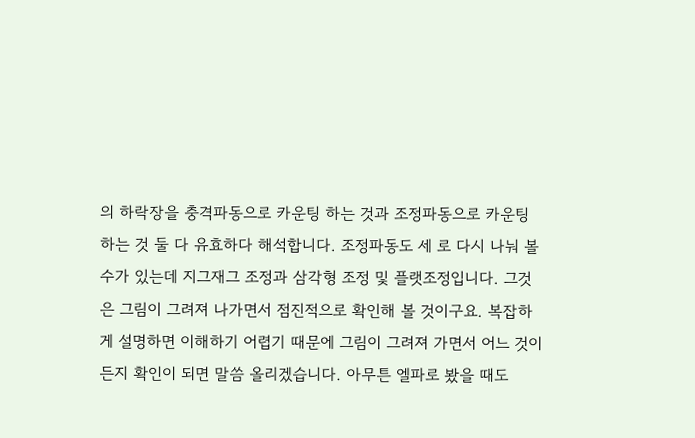의 하락장을 충격파동으로 카운팅 하는 것과 조정파동으로 카운팅 하는 것 둘 다 유효하다 해석합니다. 조정파동도 세 로 다시 나눠 볼 수가 있는데 지그재그 조정과 삼각형 조정 및 플랫조정입니다. 그것은 그림이 그려져 나가면서 점진적으로 확인해 볼 것이구요. 복잡하게 설명하면 이해하기 어렵기 때문에 그림이 그려져 가면서 어느 것이든지 확인이 되면 말씀 올리겠습니다. 아무튼 엘파로 봤을 때도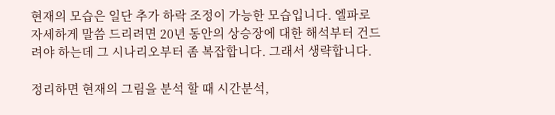현재의 모습은 일단 추가 하락 조정이 가능한 모습입니다. 엘파로 자세하게 말씀 드리려면 20년 동안의 상승장에 대한 해석부터 건드려야 하는데 그 시나리오부터 좀 복잡합니다. 그래서 생략합니다.

정리하면 현재의 그림을 분석 할 때 시간분석,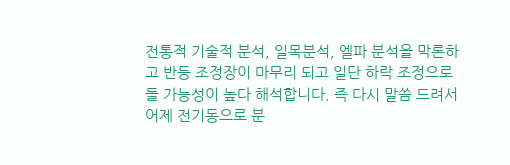전통적 기술적 분석, 일목분석, 엘파 분석을 막론하고 반등 조정장이 마무리 되고 일단 하락 조정으로 돌 가능성이 높다 해석합니다. 즉 다시 말씀 드려서 어제 전기동으로 분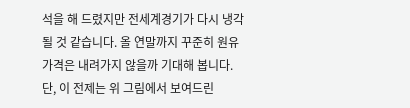석을 해 드렸지만 전세계경기가 다시 냉각될 것 같습니다. 올 연말까지 꾸준히 원유 가격은 내려가지 않을까 기대해 봅니다. 단, 이 전제는 위 그림에서 보여드린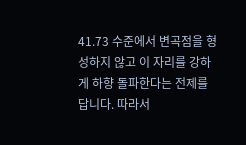41.73 수준에서 변곡점을 형성하지 않고 이 자리를 강하게 하향 돌파한다는 전제를 답니다. 따라서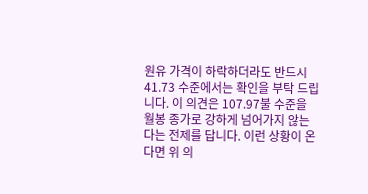원유 가격이 하락하더라도 반드시 41.73 수준에서는 확인을 부탁 드립니다. 이 의견은 107.97불 수준을 월봉 종가로 강하게 넘어가지 않는다는 전제를 답니다. 이런 상황이 온다면 위 의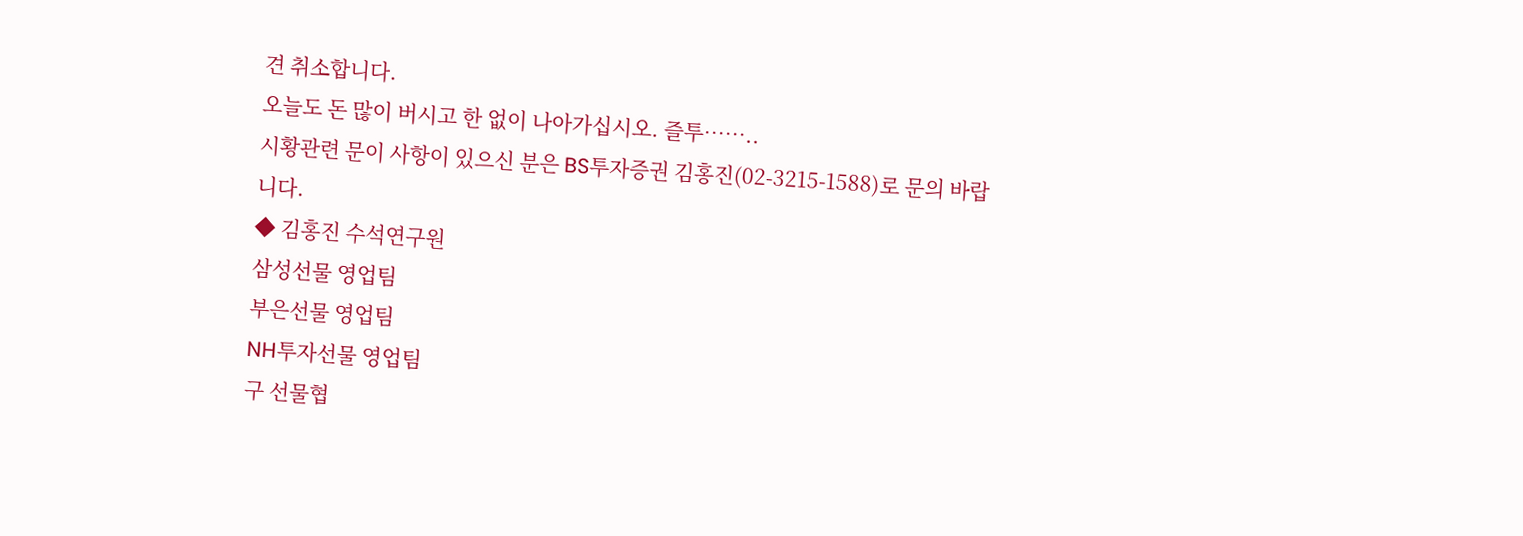견 취소합니다.
오늘도 돈 많이 버시고 한 없이 나아가십시오. 즐투……..
시황관련 문이 사항이 있으신 분은 BS투자증권 김홍진(02-3215-1588)로 문의 바랍니다.
◆ 김홍진 수석연구원
삼성선물 영업팀
부은선물 영업팀
NH투자선물 영업팀
구 선물협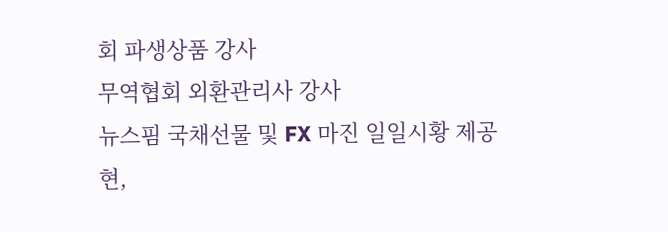회 파생상품 강사
무역협회 외환관리사 강사
뉴스핌 국채선물 및 FX 마진 일일시황 제공
현,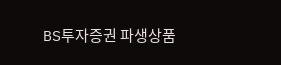BS투자증권 파생상품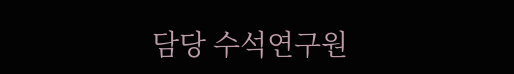담당 수석연구원